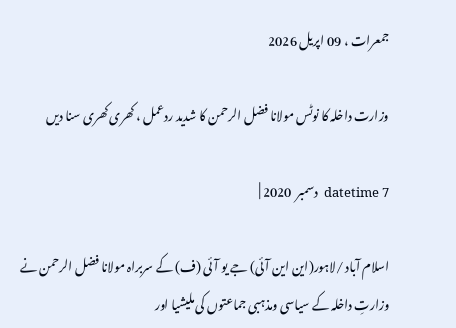جمعرات ، 09 اپریل 2026

وزارت داخلہ کا نوٹس مولانا فضل الرحمن کا شدید ردعمل ، کھری کھری سنا دیں

datetime 7  دسمبر  2020 |

اسلام آباد /لاہور(این این آئی) جے یو آئی (ف) کے سربراہ مولانا فضل الرحمن نے وزارتِ داخلہ کے سیاسی ومذہبی جماعتوں کی ملیشیا اور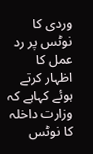وردی کا نوٹس پر رد عمل کا اظہار کرتے ہوئے کہاہے کہ وزارت داخلہ کا نوٹس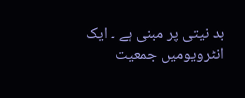بد نیتی پر مبنی ہے ۔ ایک انٹرویومیں جمعیت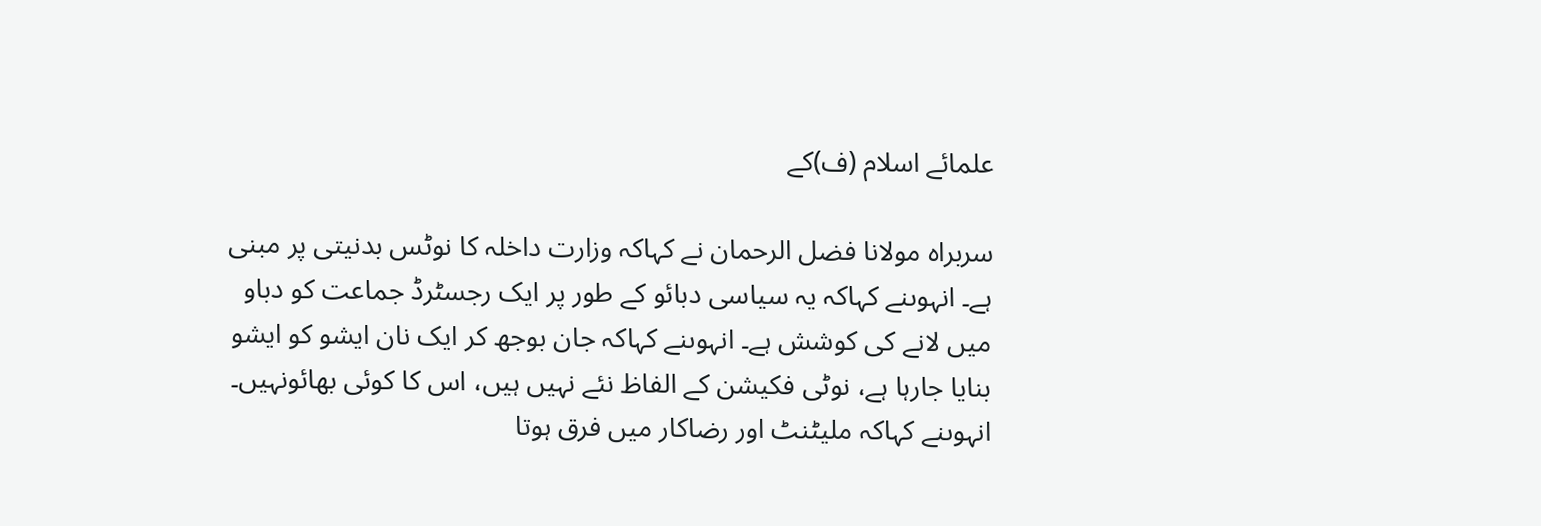علمائے اسلام (ف)کے

سربراہ مولانا فضل الرحمان نے کہاکہ وزارت داخلہ کا نوٹس بدنیتی پر مبنی ہے۔ انہوںنے کہاکہ یہ سیاسی دبائو کے طور پر ایک رجسٹرڈ جماعت کو دباو میں لانے کی کوشش ہے۔ انہوںنے کہاکہ جان بوجھ کر ایک نان ایشو کو ایشو بنایا جارہا ہے، نوٹی فکیشن کے الفاظ نئے نہیں ہیں، اس کا کوئی بھائونہیں۔ انہوںنے کہاکہ ملیٹنٹ اور رضاکار میں فرق ہوتا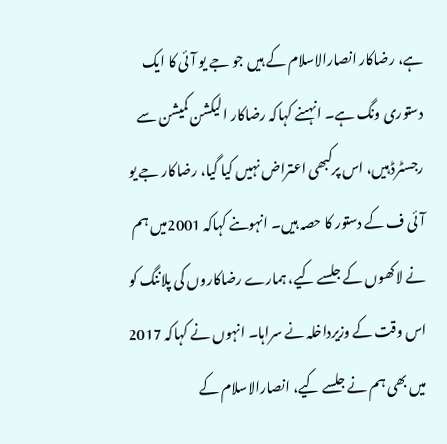ہے، رضاکار انصارالاسلام کے ہیں جو جے یو آئی کا ایک دستوری ونگ ہے۔ انہںنے کہاکہ رضاکار الیکشن کمیشن سے رجسٹرڈ ہیں، اس پرکبھی اعتراض نہیں کیا گیا، رضاکار جے یو آئی ف کے دستور کا حصہ ہیں۔ انہوںنے کہاکہ 2001میں ہم نے لاکھوں کے جلسے کیے، ہمارے رضاکاروں کی پلاننگ کو اس وقت کے وزیرداخلہ نے سراہا۔ انہوں نے کہاکہ 2017 میں بھی ہم نے جلسے کیے، انصارالاسلام کے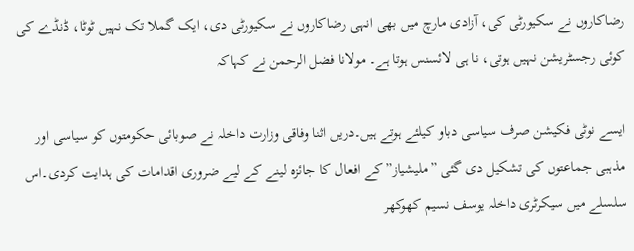رضاکاروں نے سکیورٹی کی، آزادی مارچ میں بھی انہی رضاکاروں نے سکیورٹی دی، ایک گملا تک نہیں ٹوٹا، ڈنڈے کی کوئی رجسٹریشن نہیں ہوتی، نا ہی لائسنس ہوتا ہے۔ مولانا فضل الرحمن نے کہاکہ

ایسے نوٹی فکیشن صرف سیاسی دباو کیلئے ہوتے ہیں۔دریں اثنا وفاقی وزارت داخلہ نے صوبائی حکومتوں کو سیاسی اور مذہبی جماعتوں کی تشکیل دی گئی ”ملیشیاز”کے افعال کا جائزہ لینے کے لیے ضروری اقدامات کی ہدایت کردی۔اس سلسلے میں سیکرٹری داخلہ یوسف نسیم کھوکھر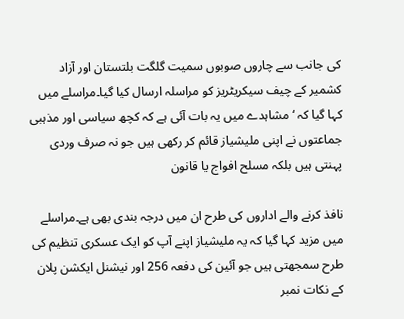کی جانب سے چاروں صوبوں سمیت گلگت بلتستان اور آزاد کشمیر کے چیف سیکریٹریز کو مراسلہ ارسال کیا گیا۔مراسلے میں کہا گیا کہ ‘مشاہدے میں یہ بات آئی ہے کہ کچھ سیاسی اور مذہبی جماعتوں نے اپنی ملیشیاز قائم کر رکھی ہیں جو نہ صرف وردی پہنتی ہیں بلکہ مسلح افواج یا قانون

نافذ کرنے والے اداروں کی طرح ان میں درجہ بندی بھی ہے۔مراسلے میں مزید کہا گیا کہ یہ ملیشیاز اپنے آپ کو ایک عسکری تنظیم کی طرح سمجھتی ہیں جو آئین کی دفعہ 256 اور نیشنل ایکشن پلان کے نکات نمبر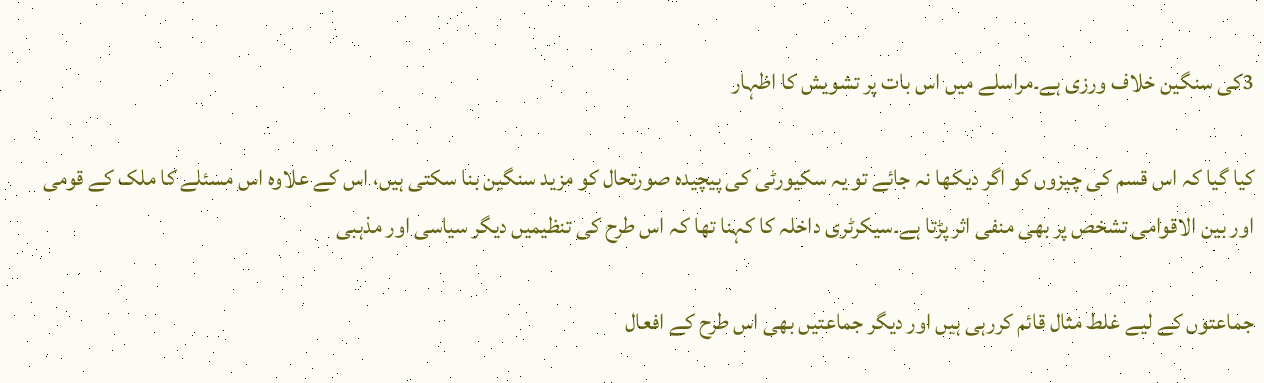3کی سنگین خلاف ورزی ہے۔مراسلے میں اس بات پر تشویش کا اظہار

کیا گیا کہ اس قسم کی چیزوں کو اگر دیکھا نہ جائے تو یہ سکیورٹی کی پیچیدہ صورتحال کو مزید سنگین بنا سکتی ہیں، اس کے علاوہ اس مسئلے کا ملک کے قومی اور بین الاقوامی تشخص پر بھی منفی اثر پڑتا ہے۔سیکرٹری داخلہ کا کہنا تھا کہ اس طرح کی تنظیمیں دیگر سیاسی اور مذہبی

جماعتوں کے لیے غلط مثال قائم کررہی ہیں اور دیگر جماعتیں بھی اس طرح کے افعال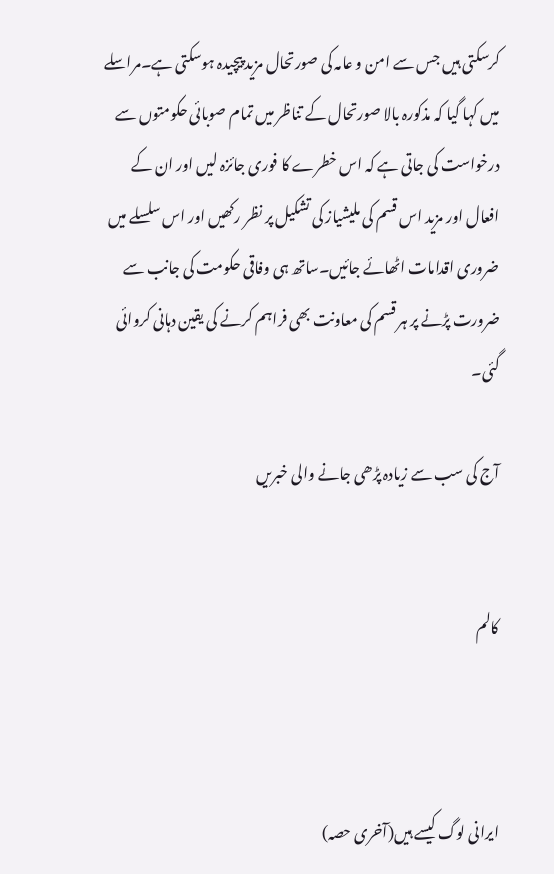کرسکتی ہیں جس سے امن و عامہ کی صورتحال مزید پیچیدہ ہوسکتی ہے۔مراسلے میں کہا گیا کہ مذکورہ بالا صورتحال کے تناظر میں تمام صوبائی حکومتوں سے درخواست کی جاتی ہے کہ اس خطرے کا فوری جائزہ لیں اور ان کے افعال اور مزید اس قسم کی ملیشیاز کی تشکیل پر نظر رکھیں اور اس سلسلے میں ضروری اقدامات اٹھائے جائیں۔ساتھ ہی وفاقی حکومت کی جانب سے ضرورت پڑنے پر ہر قسم کی معاونت بھی فراہم کرنے کی یقین دہانی کروائی گئی۔

آج کی سب سے زیادہ پڑھی جانے والی خبریں


کالم



ایرانی لوگ کیسے ہیں(آخری حصہ)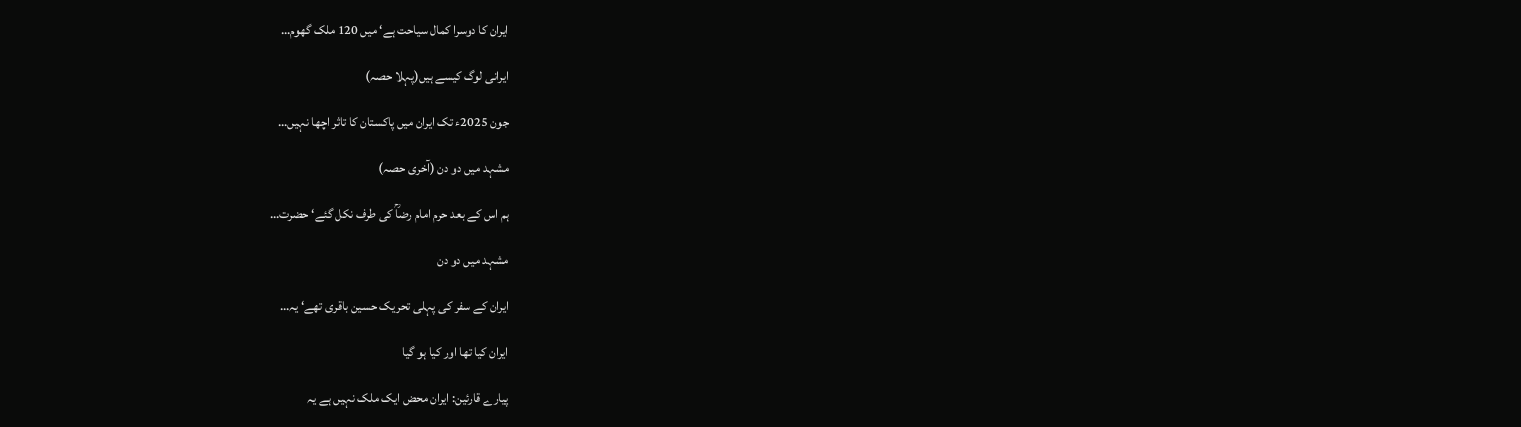ایران کا دوسرا کمال سیاحت ہے‘ میں 120 ملک گھوم…

ایرانی لوگ کیسے ہیں(پہلا حصہ)

جون 2025ء تک ایران میں پاکستان کا تاثر اچھا نہیں…

مشہد میں دو دن (آخری حصہ)

ہم اس کے بعد حرم امام رضاؒ کی طرف نکل گئے‘ حضرت…

مشہد میں دو دن

ایران کے سفر کی پہلی تحریک حسین باقری تھے‘ یہ…

ایران کیا تھا اور کیا ہو گیا

پیارے قارئین: ایران محض ایک ملک نہیں ہے یہ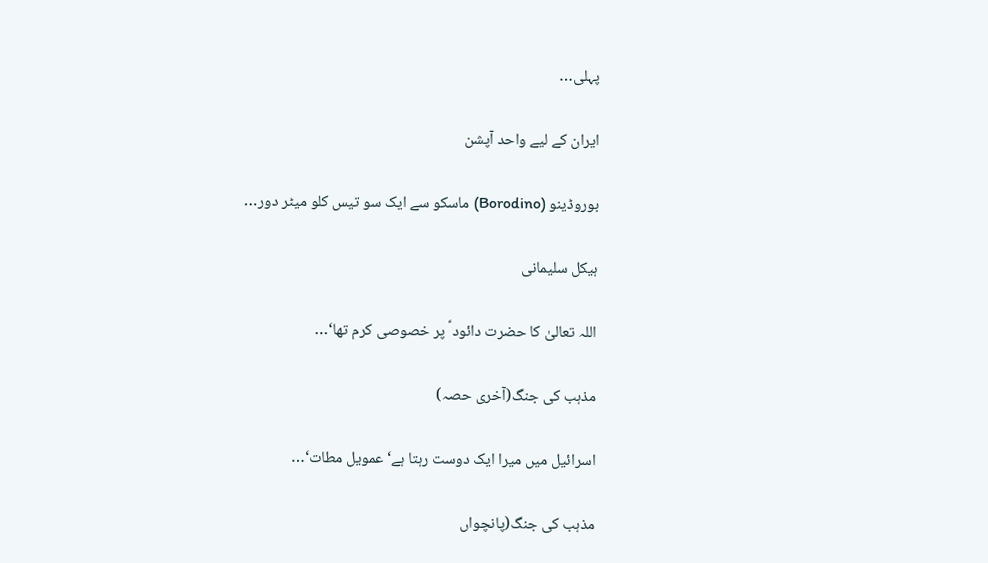پہلی…

ایران کے لیے واحد آپشن

بوروڈینو (Borodino) ماسکو سے ایک سو تیس کلو میٹر دور…

ہیکل سلیمانی

اللہ تعالیٰ کا حضرت دائود ؑ پر خصوصی کرم تھا‘…

مذہب کی جنگ(آخری حصہ)

اسرائیل میں میرا ایک دوست رہتا ہے‘ عمویل مطات‘…

مذہب کی جنگ(پانچواں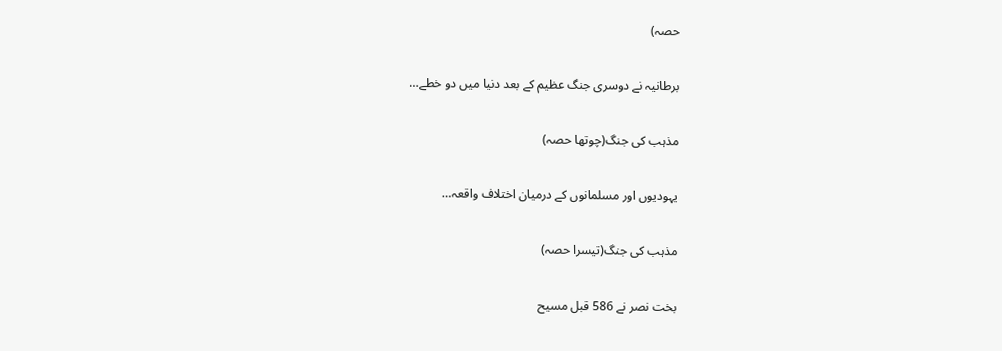حصہ)

برطانیہ نے دوسری جنگ عظیم کے بعد دنیا میں دو خطے…

مذہب کی جنگ(چوتھا حصہ)

یہودیوں اور مسلمانوں کے درمیان اختلاف واقعہ…

مذہب کی جنگ(تیسرا حصہ)

بخت نصر نے 586 قبل مسیح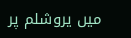میں یروشلم پر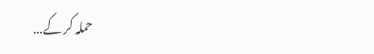حملہ کر کے…